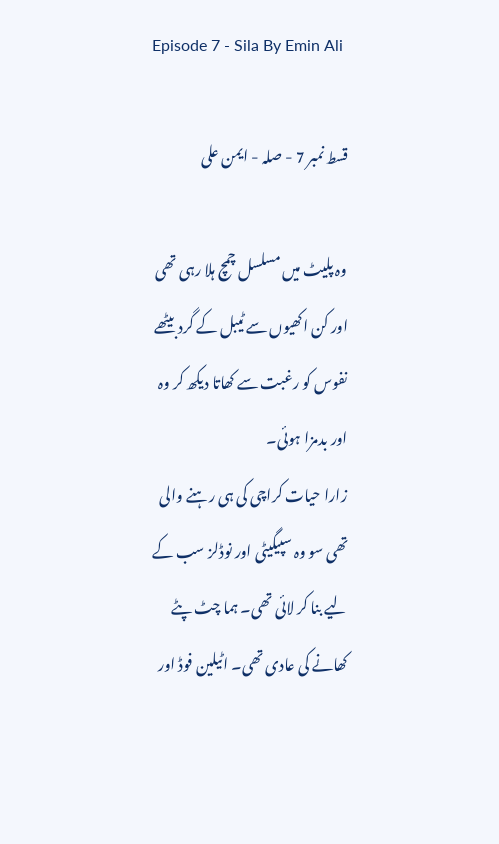Episode 7 - Sila By Emin Ali

قسط نمبر 7 - صلہ - ایمن علی

وہ پلیٹ میں مسلسل چمچ ہلا رہی تھی اور کن اکھیوں سے ٹیبل کے گرد بیٹھے نفوس کو رغبت سے کھاتا دیکھ کر وہ اور بدمزا ہوئی۔
زارا حیات کراچی کی ہی رہنے والی تھی سو وہ سپیگیٹی اور نوڈلز سب کے لیے بنا کر لائی تھی۔ ہما چٹ پٹے کھانے کی عادی تھی۔ اٹیلین فوڈ اور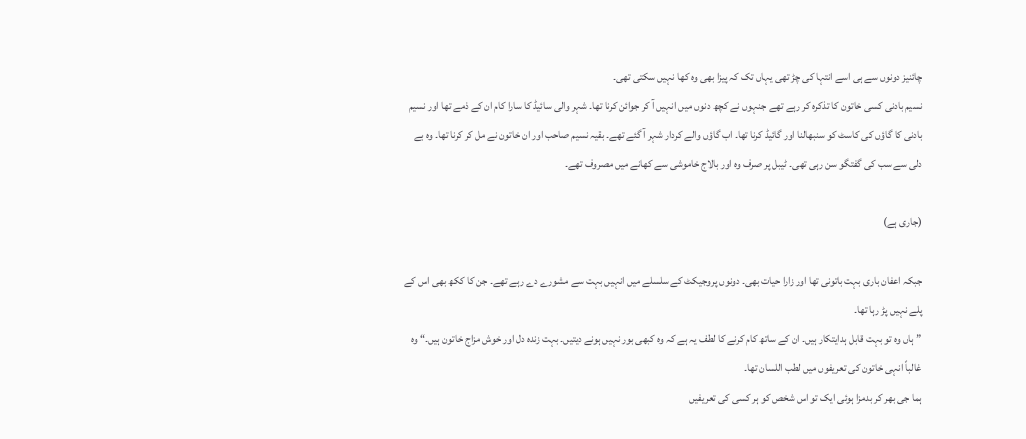چائنیز دونوں سے ہی اسے انتہا کی چڑ تھی یہاں تک کہ پیزا بھی وہ کھا نہیں سکتی تھی۔
نسیم بادنی کسی خاتون کا تذکرہ کر رہے تھے جنہوں نے کچھ دنوں میں انہیں آ کر جوائن کرنا تھا۔ شہر والی سائیڈ کا سارا کام ان کے ذمے تھا اور نسیم بادنی کا گاؤں کی کاسٹ کو سنبھالنا اور گائیڈ کرنا تھا۔ اب گاؤں والے کردار شہر آ گئے تھے۔ بقیہ نسیم صاحب اور ان خاتون نے مل کر کرنا تھا۔ وہ بے دلی سے سب کی گفتگو سن رہی تھی۔ ٹیبل پر صرف وہ اور بالاج خاموشی سے کھانے میں مصروف تھے۔

(جاری ہے)

جبکہ اعفان باری بہت باتونی تھا اور زارا حیات بھی۔ دونوں پروجیکٹ کے سلسلے میں انہیں بہت سے مشورے دے رہے تھے۔ جن کا ککھ بھی اس کے پلے نہیں پڑ رہا تھا۔
”ہاں وہ تو بہت قابل ہدایتکار ہیں۔ ان کے ساتھ کام کرنے کا لطف یہ ہے کہ وہ کبھی بور نہیں ہونے دیتیں۔ بہت زندہ دل اور خوش مزاج خاتون ہیں۔“ وہ غالباً انہی خاتون کی تعریفوں میں لطب اللسان تھا۔
ہما جی بھر کر بدمزا ہوئی ایک تو اس شخص کو ہر کسی کی تعریفیں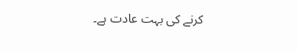کرنے کی بہت عادت ہے۔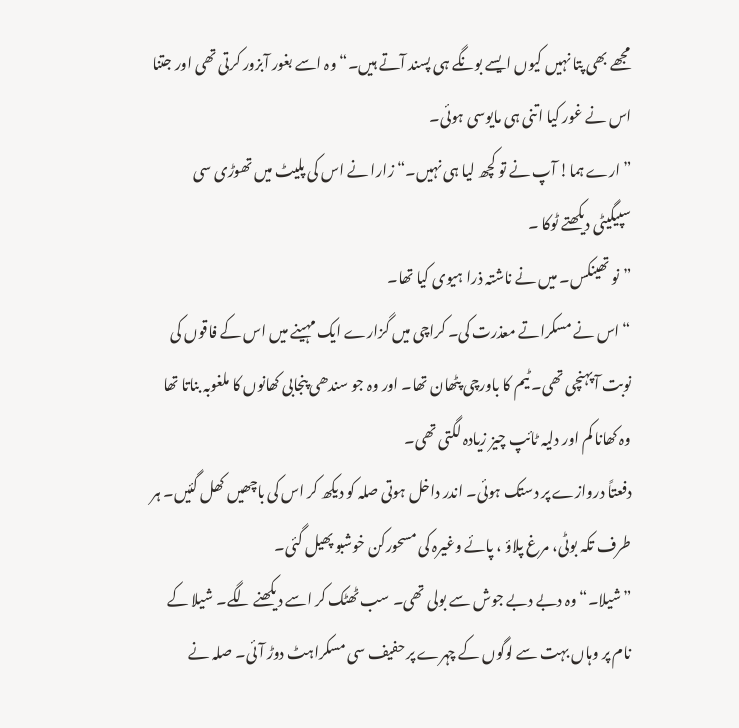مجھے بھی پتا نہیں کیوں ایسے بونگے ہی پسند آتے ہیں۔“ وہ اسے بغور آبزور کرتی تھی اور جتنا اس نے غور کیا اتنی ہی مایوسی ہوئی۔
”ارے ہما! آپ نے تو کچھ لیا ہی نہیں۔“ زارا نے اس کی پلیٹ میں تھوڑی سی سپیگیٹی دیکھتے ٹوکا ۔
”نو تھینکس۔ میں نے ناشتہ ذرا ہیوی کیا تھا۔
“ اس نے مسکراتے معذرت کی۔ کراچی میں گزارے ایک مہینے میں اس کے فاقوں کی نوبت آ پہنچی تھی۔ ٹیم کا باورچی پٹھان تھا۔ اور وہ جو سندھی پنجابی کھانوں کا ملغوبہ بناتا تھا وہ کھانا کم اور دلیہ ٹائپ چیز زیادہ لگتی تھی۔
دفعتاً دروازے پر دستک ہوئی۔ اندر داخل ہوتی صلہ کو دیکھ کر اس کی باچھیں کھل گئیں۔ ہر طرف تکہ بوٹی، مرغ پلاؤ ، پائے وغیرہ کی مسحورکن خوشبو پھیل گئی۔
”شیلا۔“ وہ دبے دبے جوش سے بولی تھی۔ سب ٹھٹک کر اسے دیکھنے لگے۔ شیلا کے نام پر وہاں بہت سے لوگوں کے چہرے پر حفیف سی مسکراہٹ دوڑ آئی۔ صلہ نے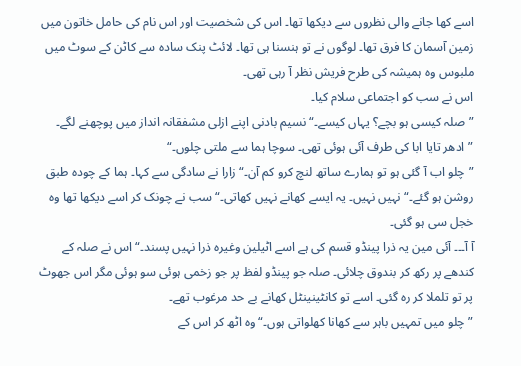اسے کھا جانے والی نظروں سے دیکھا تھا۔ اس کی شخصیت اور اس نام کی حامل خاتون میں زمین آسمان کا فرق تھا۔ لوگوں نے تو ہنسنا ہی تھا۔ لائٹ پنک سادہ سے کاٹن کے سوٹ میں ملبوس وہ ہمیشہ کی طرح فریش نظر آ رہی تھی۔
اس نے سب کو اجتماعی سلام کیا۔
”صلہ کیسی ہو بچے؟ یہاں کیسے۔“ نسیم بادنی اپنے ازلی مشفقانہ انداز میں پوچھنے لگے۔
”ادھر تایا ابا کی طرف آئی ہوئی تھی۔ سوچا ہما سے ملتی چلوں۔“
”چلو اب آ گئی ہو تو ہمارے ساتھ لنچ کرو کم آن۔“ زارا نے سادگی سے کہا۔ ہما کے چودہ طبق روشن ہو گئے۔“ نہیں نہیں۔ یہ ایسے کھانے نہیں کھاتی۔“ سب نے چونک کر اسے دیکھا تھا وہ خجل سی ہو گئی۔
آ آ۔۔۔ آئی مین یہ ذرا پینڈو قسم کی ہے اسے اٹیلین وغیرہ ذرا نہیں پسند۔“ اس نے صلہ کے کندھے پر رکھ کر بندوق چلائی۔ صلہ جو پینڈو لفظ پر جو زخمی ہوئی سو ہوئی مگر اس جھوٹ پر تو تلملا کر رہ گئی۔ اسے تو کانٹینینٹل کھانے بے حد مرغوب تھے۔
”چلو میں تمہیں باہر سے کھانا کھلواتی ہوں۔“ وہ اٹھ کر اس کے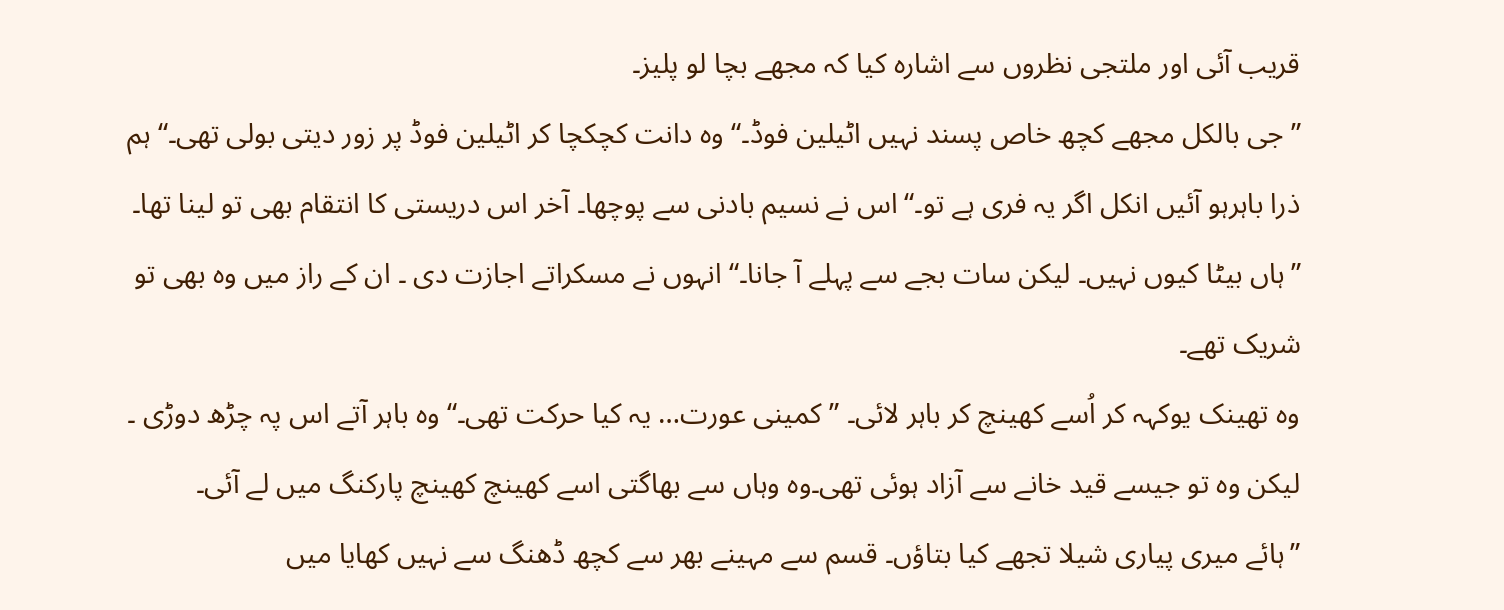قریب آئی اور ملتجی نظروں سے اشارہ کیا کہ مجھے بچا لو پلیز۔
”جی بالکل مجھے کچھ خاص پسند نہیں اٹیلین فوڈ۔“ وہ دانت کچکچا کر اٹیلین فوڈ پر زور دیتی بولی تھی۔“ ہم ذرا باہرہو آئیں انکل اگر یہ فری ہے تو۔“ اس نے نسیم بادنی سے پوچھا۔ آخر اس دریستی کا انتقام بھی تو لینا تھا۔
”ہاں بیٹا کیوں نہیں۔ لیکن سات بجے سے پہلے آ جانا۔“ انہوں نے مسکراتے اجازت دی ۔ ان کے راز میں وہ بھی تو شریک تھے۔
وہ تھینک یوکہہ کر اُسے کھینچ کر باہر لائی۔ ”کمینی عورت… یہ کیا حرکت تھی۔“ وہ باہر آتے اس پہ چڑھ دوڑی ۔ لیکن وہ تو جیسے قید خانے سے آزاد ہوئی تھی۔وہ وہاں سے بھاگتی اسے کھینچ کھینچ پارکنگ میں لے آئی۔
”ہائے میری پیاری شیلا تجھے کیا بتاؤں۔ قسم سے مہینے بھر سے کچھ ڈھنگ سے نہیں کھایا میں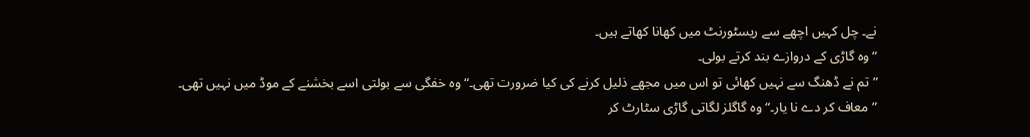نے۔ چل کہیں اچھے سے ریسٹورنٹ میں کھانا کھاتے ہیں۔
“ وہ گاڑی کے دروازے بند کرتے بولی۔
”تم نے ڈھنگ سے نہیں کھائی تو اس میں مجھے ذلیل کرنے کی کیا ضرورت تھی۔“ وہ خفگی سے بولتی اسے بخشنے کے موڈ میں نہیں تھی۔
”معاف کر دے نا یار۔“ وہ گاگلز لگاتی گاڑی سٹارٹ کر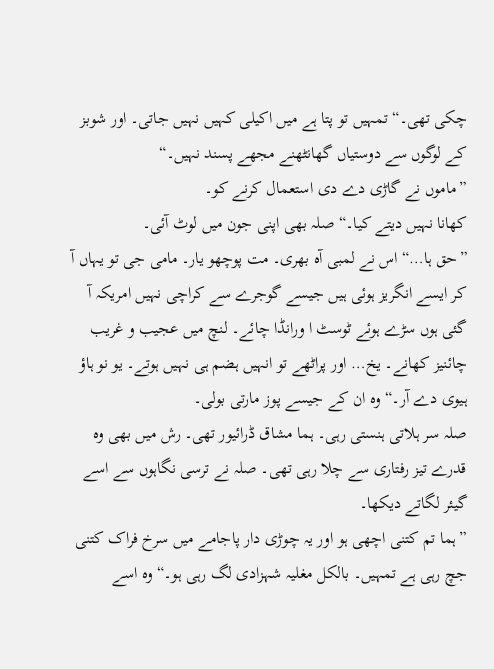چکی تھی۔“ تمہیں تو پتا ہے میں اکیلی کہیں نہیں جاتی۔ اور شوبز کے لوگوں سے دوستیاں گھانٹھنے مجھے پسند نہیں۔“
”ماموں نے گاڑی دے دی استعمال کرنے کو۔
کھانا نہیں دیتے کیا۔“ صلہ بھی اپنی جون میں لوٹ آئی۔
”حق ہا…“ اس نے لمبی آہ بھری۔ مت پوچھو یار۔ مامی جی تو یہاں آ کر ایسے انگریز ہوئی ہیں جیسے گوجرے سے کراچی نہیں امریکہ آ گئی ہوں سڑے ہوئے ٹوسٹ ا ورانڈا چائے۔ لنچ میں عجیب و غریب چائنیز کھانے۔ یخ… اور پراٹھے تو انہیں ہضم ہی نہیں ہوتے۔ یو نو ہاؤ ہیوی دے آر۔“ وہ ان کے جیسے پوز مارتی بولی۔
صلہ سر ہلاتی ہنستی رہی۔ ہما مشاق ڈرائیور تھی۔ رش میں بھی وہ قدرے تیز رفتاری سے چلا رہی تھی۔ صلہ نے ترسی نگاہوں سے اسے گیئر لگاتے دیکھا۔
”ہما تم کتنی اچھی ہو اور یہ چوڑی دار پاجامے میں سرخ فراک کتنی جچ رہی ہے تمہیں۔ بالکل مغلیہ شہزادی لگ رہی ہو۔“ وہ اسے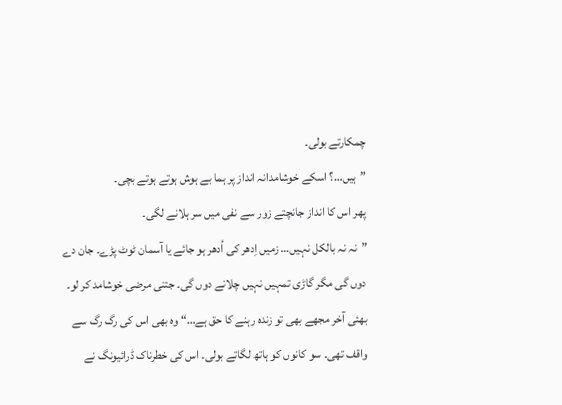چمکارتے بولی۔
”ہیں…؟ اسکے خوشامدانہ انداز پر ہما بے ہوش ہوتے ہوتے بچی۔
پھر اس کا انداز جانچتے زور سے نفی میں سر ہلانے لگی۔
”نہ نہ بالکل نہیں… زمیں اِدھر کی اُدھر ہو جائے یا آسمان ٹوٹ پڑے۔ جان دے دوں گی مگر گاڑی تمہیں نہیں چلانے دوں گی۔ جتنی مرضی خوشامد کر لو۔ بھئی آخر مجھے بھی تو زندہ رہنے کا حق ہے…“ وہ بھی اس کی رگ رگ سے واقف تھی۔ سو کانوں کو ہاتھ لگاتے بولی۔ اس کی خطرناک ڈرائیونگ نے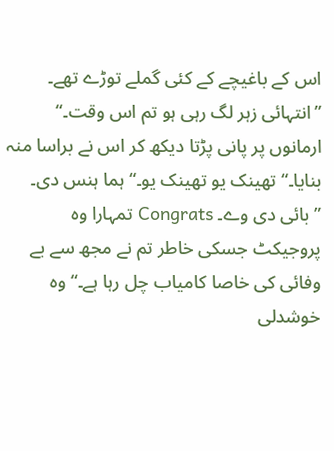اس کے باغیچے کے کئی گملے توڑے تھے۔
”انتہائی زہر لگ رہی ہو تم اس وقت۔“ ارمانوں پر پانی پڑتا دیکھ کر اس نے براسا منہ بنایا۔“ تھینک یو تھینک یو۔“ ہما ہنس دی۔
”بائی دی وے۔ Congrats تمہارا وہ پروجیکٹ جسکی خاطر تم نے مجھ سے بے وفائی کی خاصا کامیاب چل رہا ہے۔“ وہ خوشدلی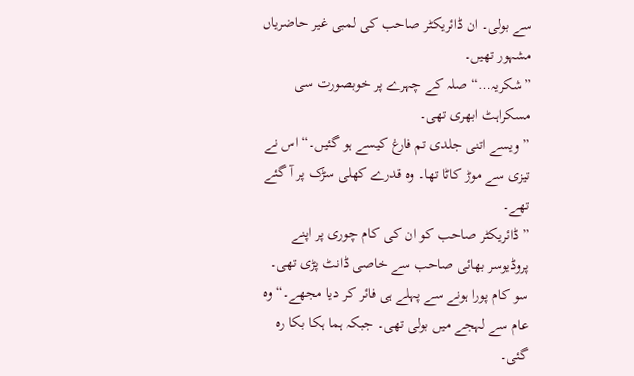سے بولی۔ ان ڈائریکٹر صاحب کی لمبی غیر حاضریاں مشہور تھیں۔
”شکریہ…“ صلہ کے چہرے پر خوبصورت سی مسکراہٹ ابھری تھی۔
”ویسے اتنی جلدی تم فارغ کیسے ہو گئیں۔“ اس نے تیزی سے موڑ کاٹا تھا۔ وہ قدرے کھلی سڑک پر آ گئے تھے۔
”ڈائریکٹر صاحب کو ان کی کام چوری پر اپنے پروڈیوسر بھائی صاحب سے خاصی ڈانٹ پڑی تھی۔ سو کام پورا ہونے سے پہلے ہی فائر کر دیا مجھے۔“ وہ عام سے لہجے میں بولی تھی۔ جبکہ ہما ہکا بکا رہ گئی۔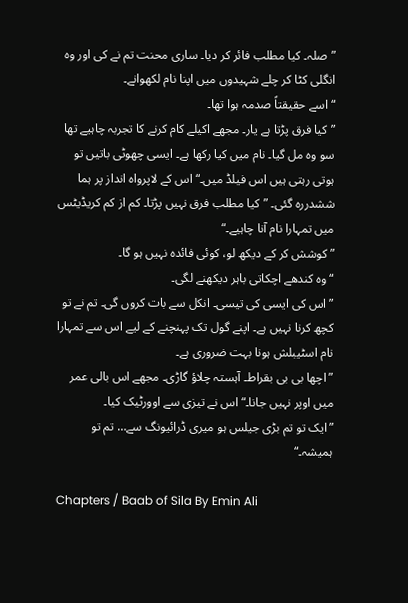”صلہ۔ کیا مطلب فائر کر دیا۔ ساری محنت تم نے کی اور وہ انگلی کٹا کر چلے شہیدوں میں اپنا نام لکھوانے۔
“ اسے حقیقتاً صدمہ ہوا تھا۔
”کیا فرق پڑتا ہے یار۔ مجھے اکیلے کام کرنے کا تجربہ چاہیے تھا سو وہ مل گیا۔ نام میں کیا رکھا ہے۔ ایسی چھوٹی باتیں تو ہوتی رہتی ہیں اس فیلڈ میں۔“ اس کے لاپرواہ انداز پر ہما ششدررہ گئی۔ ”کیا مطلب فرق نہیں پڑتا۔ کم از کم کریڈیٹس میں تمہارا نام آنا چاہیے۔“
”کوشش کر کے دیکھ لو، کوئی فائدہ نہیں ہو گا۔
“ وہ کندھے اچکاتی باہر دیکھنے لگی۔
”اس کی ایسی کی تیسی۔ انکل سے بات کروں گی۔ تم نے تو کچھ کرنا نہیں ہے۔ اپنے گول تک پہنچنے کے لیے اس سے تمہارا نام اسٹیبلش ہونا بہت ضروری ہے۔
”اچھا بی بی بقراط۔ آہستہ چلاؤ گاڑی۔ مجھے اس بالی عمر میں اوپر نہیں جانا۔“ اس نے تیزی سے اوورٹیک کیا۔
”ایک تو تم بڑی جیلس ہو میری ڈرائیونگ سے… تم تو ہمیشہ۔“

Chapters / Baab of Sila By Emin Ali